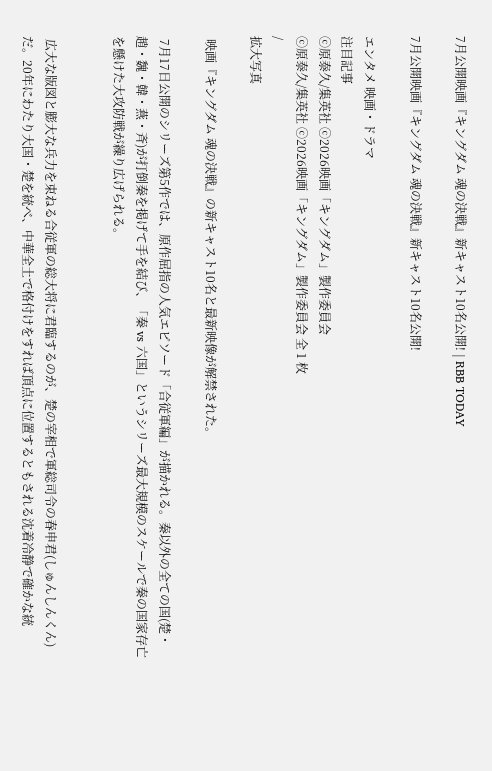7月公開映画『キングダム 魂の決戦』新キャスト10名公開! | RBB TODAY

7月公開映画『キングダム 魂の決戦』新キャスト10名公開!

エンタメ 映画・ドラマ
注目記事
ⓒ原泰久/集英社 ⓒ2026映画「キングダム」製作委員会
ⓒ原泰久/集英社 ⓒ2026映画「キングダム」製作委員会 全 1 枚
/
拡大写真

 映画『キングダム 魂の決戦』の新キャスト10名と最新映像が解禁された。

 7月17日公開のシリーズ第5作では、原作屈指の人気エピソード「合従軍編」が描かれる。秦以外の全ての国(楚・趙・魏・韓・燕・斉)が打倒秦を掲げて手を結び、「秦 vs 六国」というシリーズ最大規模のスケールで秦の国家存亡を懸けた大攻防戦が繰り広げられる。


 広大な版図と膨大な兵力を束ねる合従軍の総大将に君臨するのが、楚の宰相で軍総司令の春申君(しゅんしんくん)だ。20年にわたり大国・楚を統べ、中華全土で格付けをすれば頂点に位置するともされる沈着冷静で確かな統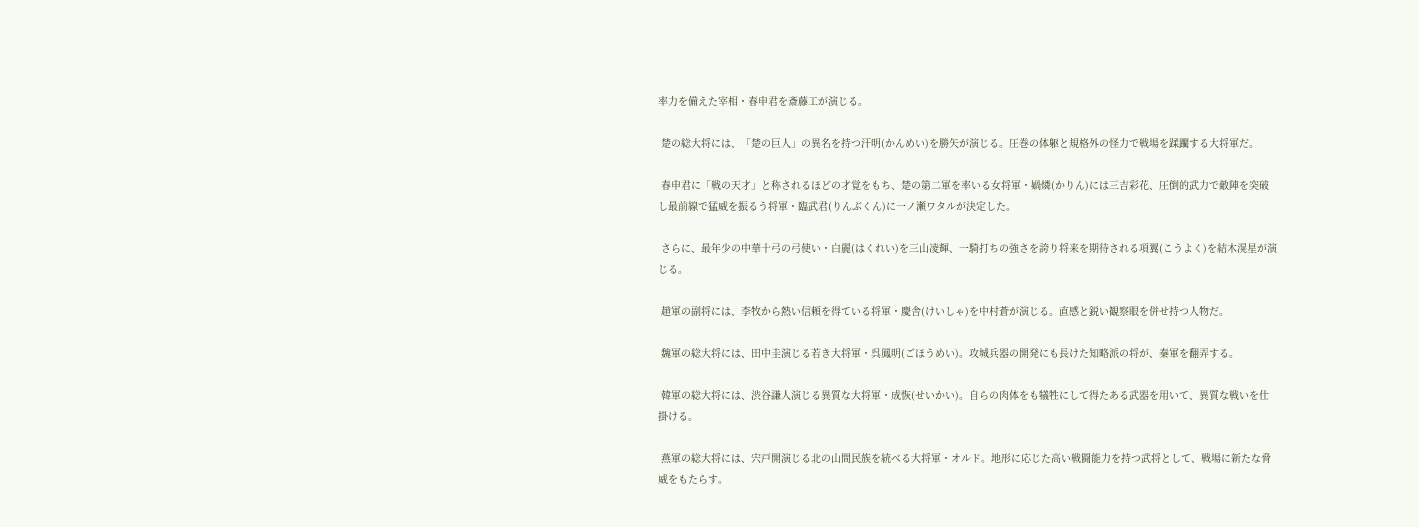率力を備えた宰相・春申君を斎藤工が演じる。

 楚の総大将には、「楚の巨人」の異名を持つ汗明(かんめい)を勝矢が演じる。圧巻の体躯と規格外の怪力で戦場を蹂躙する大将軍だ。

 春申君に「戦の天才」と称されるほどの才覚をもち、楚の第二軍を率いる女将軍・媧燐(かりん)には三吉彩花、圧倒的武力で敵陣を突破し最前線で猛威を振るう将軍・臨武君(りんぶくん)に一ノ瀬ワタルが決定した。

 さらに、最年少の中華十弓の弓使い・白麗(はくれい)を三山凌輝、一騎打ちの強さを誇り将来を期待される項翼(こうよく)を結木滉星が演じる。

 趙軍の副将には、李牧から熱い信頼を得ている将軍・慶舎(けいしゃ)を中村蒼が演じる。直感と鋭い観察眼を併せ持つ人物だ。

 魏軍の総大将には、田中圭演じる若き大将軍・呉鳳明(ごほうめい)。攻城兵器の開発にも長けた知略派の将が、秦軍を翻弄する。

 韓軍の総大将には、渋谷謙人演じる異質な大将軍・成恢(せいかい)。自らの肉体をも犠牲にして得たある武器を用いて、異質な戦いを仕掛ける。

 燕軍の総大将には、宍戸開演じる北の山間民族を統べる大将軍・オルド。地形に応じた高い戦闘能力を持つ武将として、戦場に新たな脅威をもたらす。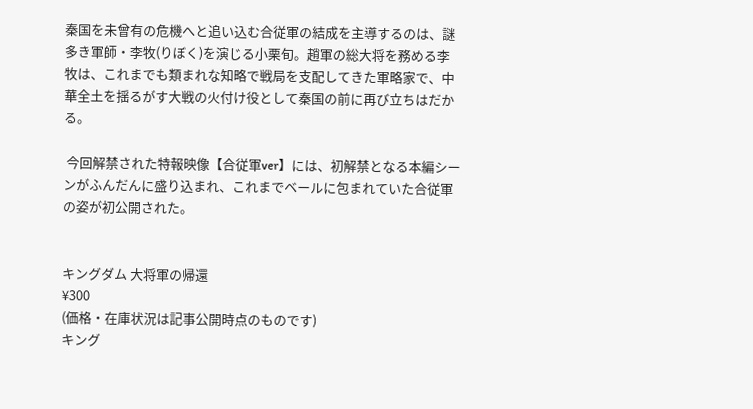秦国を未曾有の危機へと追い込む合従軍の結成を主導するのは、謎多き軍師・李牧(りぼく)を演じる小栗旬。趙軍の総大将を務める李牧は、これまでも類まれな知略で戦局を支配してきた軍略家で、中華全土を揺るがす大戦の火付け役として秦国の前に再び立ちはだかる。

 今回解禁された特報映像【合従軍ver】には、初解禁となる本編シーンがふんだんに盛り込まれ、これまでベールに包まれていた合従軍の姿が初公開された。


キングダム 大将軍の帰還
¥300
(価格・在庫状況は記事公開時点のものです)
キング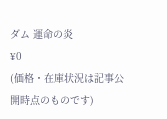ダム 運命の炎
¥0
(価格・在庫状況は記事公開時点のものです)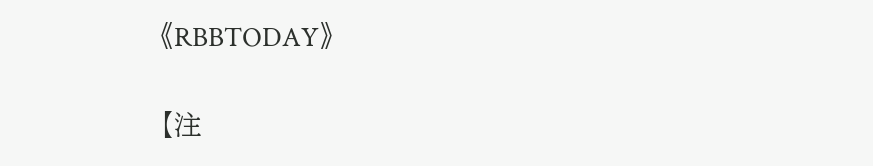《RBBTODAY》

【注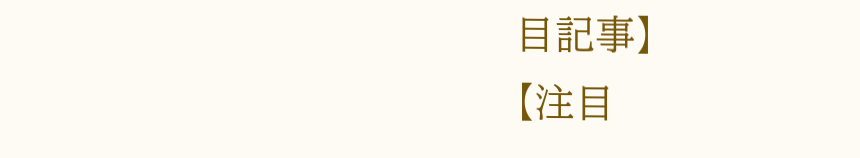目記事】
【注目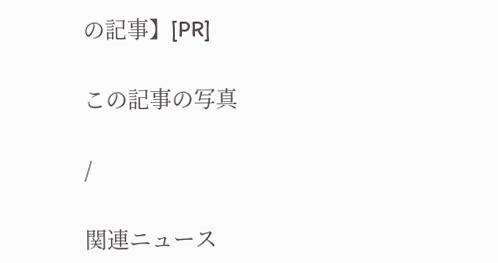の記事】[PR]

この記事の写真

/

関連ニュース